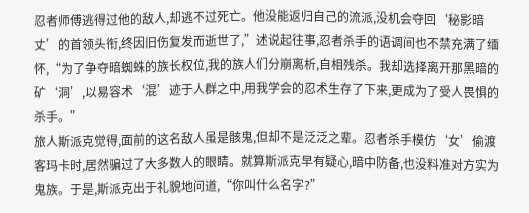忍者师傅逃得过他的敌人,却逃不过死亡。他没能返归自己的流派,没机会夺回‘秘影暗丈’的首领头衔,终因旧伤复发而逝世了,”述说起往事,忍者杀手的语调间也不禁充满了缅怀,“为了争夺暗蜘蛛的族长权位,我的族人们分崩离析,自相残杀。我却选择离开那黑暗的矿‘洞’,以易容术‘混’迹于人群之中,用我学会的忍术生存了下来,更成为了受人畏惧的杀手。”
旅人斯派克觉得,面前的这名敌人虽是骸鬼,但却不是泛泛之辈。忍者杀手模仿‘女’偷渡客玛卡时,居然骗过了大多数人的眼睛。就算斯派克早有疑心,暗中防备,也没料准对方实为鬼族。于是,斯派克出于礼貌地问道,“你叫什么名字?”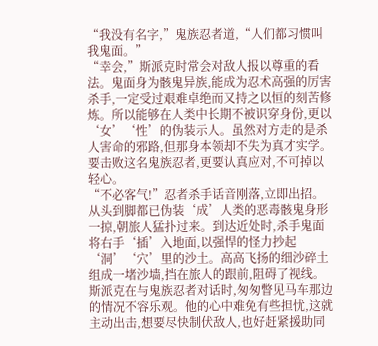“我没有名字,”鬼族忍者道,“人们都习惯叫我鬼面。”
“幸会,”斯派克时常会对敌人报以尊重的看法。鬼面身为骸鬼异族,能成为忍术高强的厉害杀手,一定受过艰难卓绝而又持之以恒的刻苦修炼。所以能够在人类中长期不被识穿身份,更以‘女’‘性’的伪装示人。虽然对方走的是杀人害命的邪路,但那身本领却不失为真才实学。要击败这名鬼族忍者,更要认真应对,不可掉以轻心。
“不必客气!”忍者杀手话音刚落,立即出招。从头到脚都已伪装‘成’人类的恶毒骸鬼身形一掠,朝旅人猛扑过来。到达近处时,杀手鬼面将右手‘插’入地面,以强悍的怪力抄起‘洞’‘穴’里的沙土。高高飞扬的细沙碎土组成一堵沙墙,挡在旅人的跟前,阻碍了视线。
斯派克在与鬼族忍者对话时,匆匆瞥见马车那边的情况不容乐观。他的心中难免有些担忧,这就主动出击,想要尽快制伏敌人,也好赶紧援助同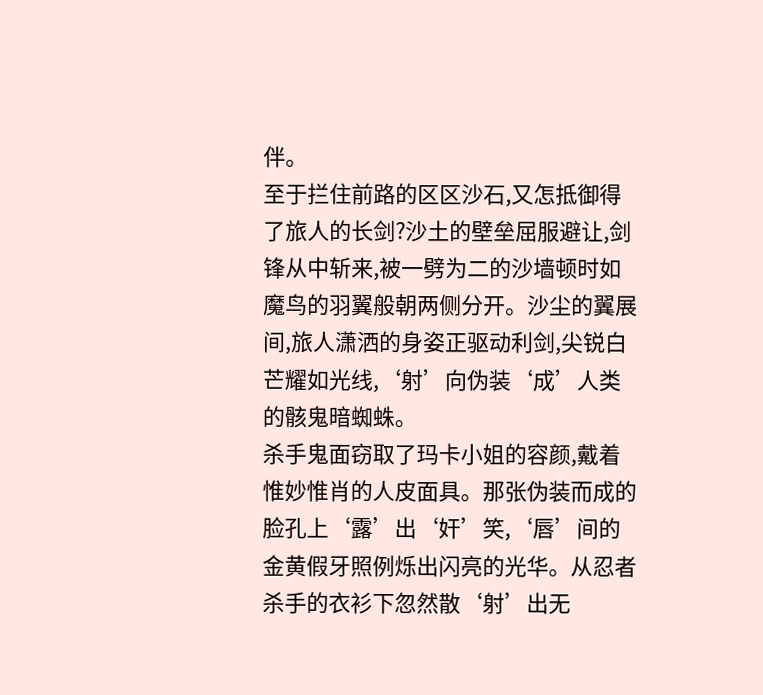伴。
至于拦住前路的区区沙石,又怎抵御得了旅人的长剑?沙土的壁垒屈服避让,剑锋从中斩来,被一劈为二的沙墙顿时如魔鸟的羽翼般朝两侧分开。沙尘的翼展间,旅人潇洒的身姿正驱动利剑,尖锐白芒耀如光线,‘射’向伪装‘成’人类的骸鬼暗蜘蛛。
杀手鬼面窃取了玛卡小姐的容颜,戴着惟妙惟肖的人皮面具。那张伪装而成的脸孔上‘露’出‘奸’笑,‘唇’间的金黄假牙照例烁出闪亮的光华。从忍者杀手的衣衫下忽然散‘射’出无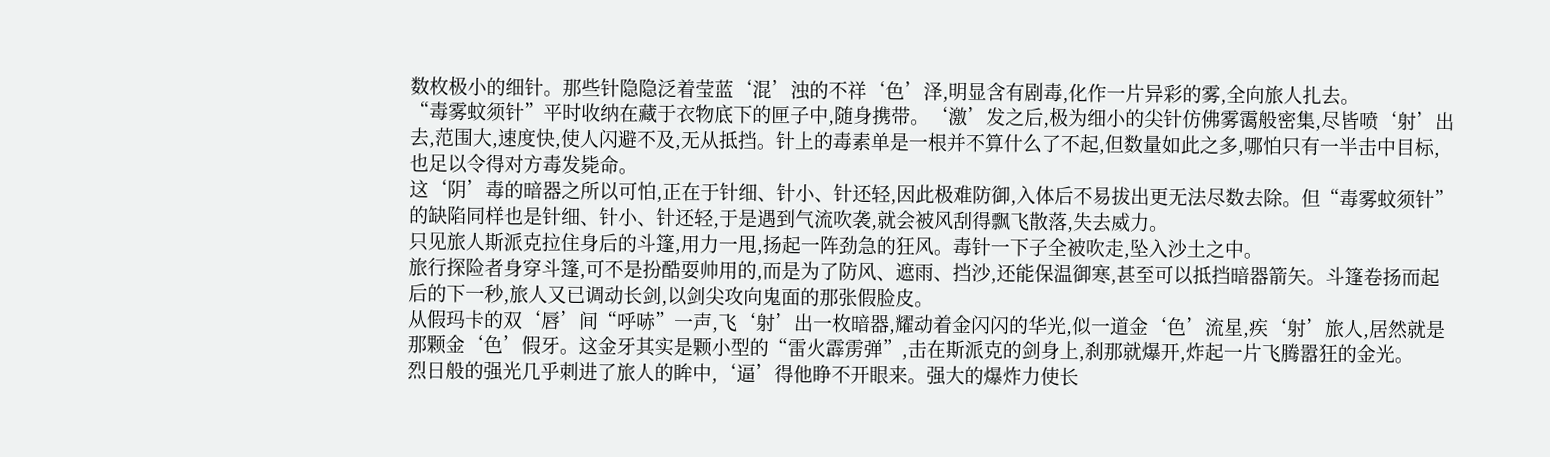数枚极小的细针。那些针隐隐泛着莹蓝‘混’浊的不祥‘色’泽,明显含有剧毒,化作一片异彩的雾,全向旅人扎去。
“毒雾蚊须针”平时收纳在藏于衣物底下的匣子中,随身携带。‘激’发之后,极为细小的尖针仿佛雾霭般密集,尽皆喷‘射’出去,范围大,速度快,使人闪避不及,无从抵挡。针上的毒素单是一根并不算什么了不起,但数量如此之多,哪怕只有一半击中目标,也足以令得对方毒发毙命。
这‘阴’毒的暗器之所以可怕,正在于针细、针小、针还轻,因此极难防御,入体后不易拔出更无法尽数去除。但“毒雾蚊须针”的缺陷同样也是针细、针小、针还轻,于是遇到气流吹袭,就会被风刮得飘飞散落,失去威力。
只见旅人斯派克拉住身后的斗篷,用力一甩,扬起一阵劲急的狂风。毒针一下子全被吹走,坠入沙土之中。
旅行探险者身穿斗篷,可不是扮酷耍帅用的,而是为了防风、遮雨、挡沙,还能保温御寒,甚至可以抵挡暗器箭矢。斗篷卷扬而起后的下一秒,旅人又已调动长剑,以剑尖攻向鬼面的那张假脸皮。
从假玛卡的双‘唇’间“呼哧”一声,飞‘射’出一枚暗器,耀动着金闪闪的华光,似一道金‘色’流星,疾‘射’旅人,居然就是那颗金‘色’假牙。这金牙其实是颗小型的“雷火霹雳弹”,击在斯派克的剑身上,刹那就爆开,炸起一片飞腾嚣狂的金光。
烈日般的强光几乎刺进了旅人的眸中,‘逼’得他睁不开眼来。强大的爆炸力使长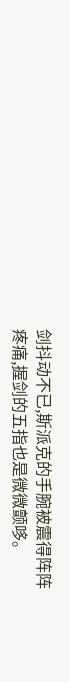剑抖动不已,斯派克的手腕被震得阵阵疼痛,握剑的五指也是微微颤哆。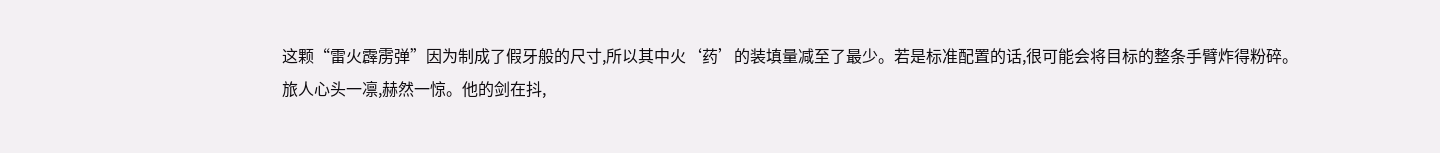这颗“雷火霹雳弹”因为制成了假牙般的尺寸,所以其中火‘药’的装填量减至了最少。若是标准配置的话,很可能会将目标的整条手臂炸得粉碎。
旅人心头一凛,赫然一惊。他的剑在抖,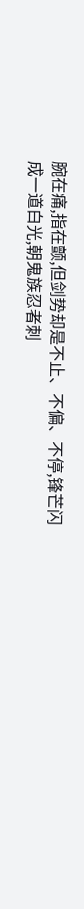腕在痛,指在颤,但剑势却是不止、不偏、不停,锋芒闪成一道白光,朝鬼族忍者刺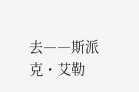去――斯派克・艾勒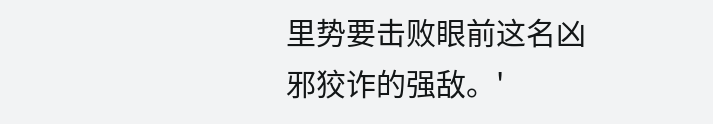里势要击败眼前这名凶邪狡诈的强敌。'